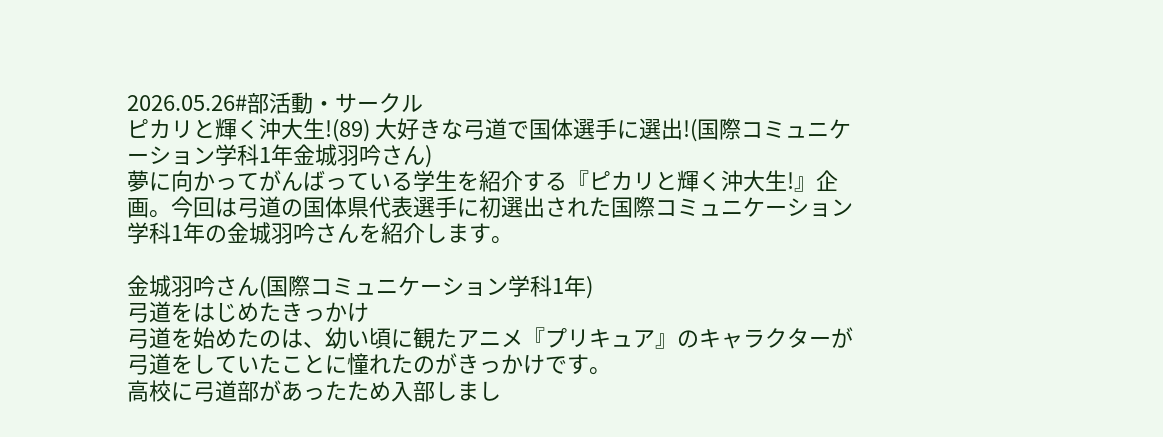2026.05.26#部活動・サークル
ピカリと輝く沖大生!(89) 大好きな弓道で国体選手に選出!(国際コミュニケーション学科1年金城羽吟さん)
夢に向かってがんばっている学生を紹介する『ピカリと輝く沖大生!』企画。今回は弓道の国体県代表選手に初選出された国際コミュニケーション学科1年の金城羽吟さんを紹介します。

金城羽吟さん(国際コミュニケーション学科1年)
弓道をはじめたきっかけ
弓道を始めたのは、幼い頃に観たアニメ『プリキュア』のキャラクターが弓道をしていたことに憧れたのがきっかけです。
高校に弓道部があったため入部しまし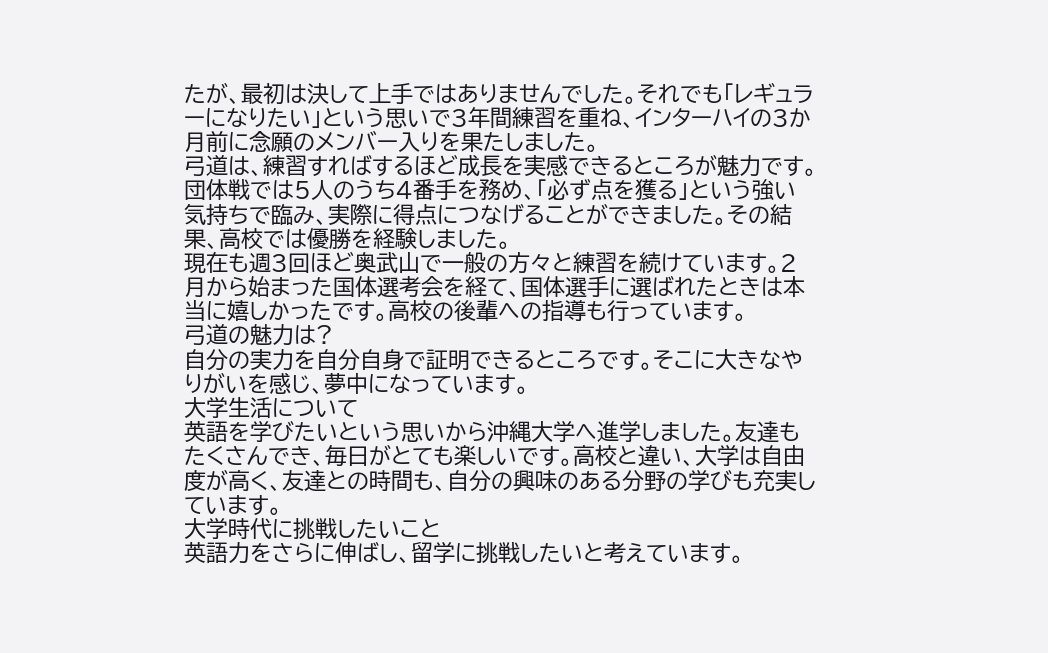たが、最初は決して上手ではありませんでした。それでも「レギュラーになりたい」という思いで3年間練習を重ね、インターハイの3か月前に念願のメンバー入りを果たしました。
弓道は、練習すればするほど成長を実感できるところが魅力です。団体戦では5人のうち4番手を務め、「必ず点を獲る」という強い気持ちで臨み、実際に得点につなげることができました。その結果、高校では優勝を経験しました。
現在も週3回ほど奥武山で一般の方々と練習を続けています。2月から始まった国体選考会を経て、国体選手に選ばれたときは本当に嬉しかったです。高校の後輩への指導も行っています。
弓道の魅力は?
自分の実力を自分自身で証明できるところです。そこに大きなやりがいを感じ、夢中になっています。
大学生活について
英語を学びたいという思いから沖縄大学へ進学しました。友達もたくさんでき、毎日がとても楽しいです。高校と違い、大学は自由度が高く、友達との時間も、自分の興味のある分野の学びも充実しています。
大学時代に挑戦したいこと
英語力をさらに伸ばし、留学に挑戦したいと考えています。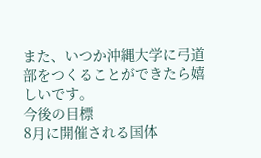また、いつか沖縄大学に弓道部をつくることができたら嬉しいです。
今後の目標
8月に開催される国体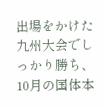出場をかけた九州大会でしっかり勝ち、10月の国体本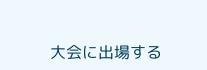大会に出場する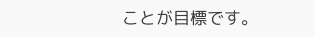ことが目標です。